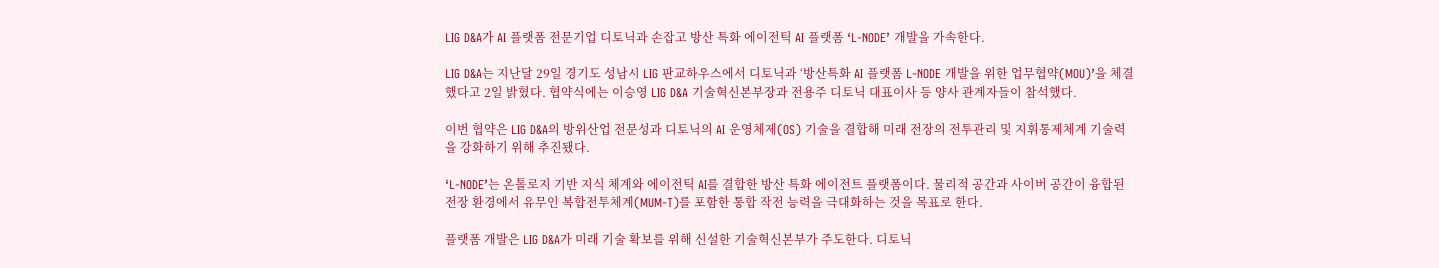LIG D&A가 AI 플랫폼 전문기업 디토닉과 손잡고 방산 특화 에이전틱 AI 플랫폼 ‘L-NODE’ 개발을 가속한다.

LIG D&A는 지난달 29일 경기도 성남시 LIG 판교하우스에서 디토닉과 ‘방산특화 AI 플랫폼 L-NODE 개발을 위한 업무협약(MOU)’을 체결했다고 2일 밝혔다. 협약식에는 이승영 LIG D&A 기술혁신본부장과 전용주 디토닉 대표이사 등 양사 관계자들이 참석했다.

이번 협약은 LIG D&A의 방위산업 전문성과 디토닉의 AI 운영체제(OS) 기술을 결합해 미래 전장의 전투관리 및 지휘통제체계 기술력을 강화하기 위해 추진됐다.

‘L-NODE’는 온톨로지 기반 지식 체계와 에이전틱 AI를 결합한 방산 특화 에이전트 플랫폼이다. 물리적 공간과 사이버 공간이 융합된 전장 환경에서 유무인 복합전투체계(MUM-T)를 포함한 통합 작전 능력을 극대화하는 것을 목표로 한다.

플랫폼 개발은 LIG D&A가 미래 기술 확보를 위해 신설한 기술혁신본부가 주도한다. 디토닉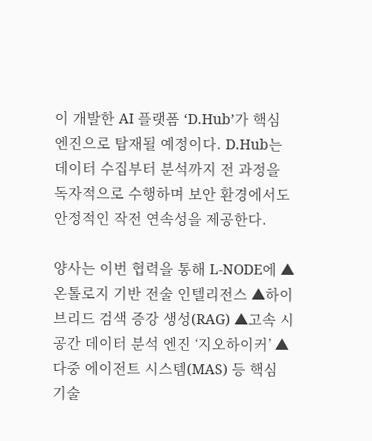이 개발한 AI 플랫폼 ‘D.Hub’가 핵심 엔진으로 탑재될 예정이다. D.Hub는 데이터 수집부터 분석까지 전 과정을 독자적으로 수행하며 보안 환경에서도 안정적인 작전 연속성을 제공한다.

양사는 이번 협력을 통해 L-NODE에 ▲온톨로지 기반 전술 인텔리전스 ▲하이브리드 검색 증강 생성(RAG) ▲고속 시공간 데이터 분석 엔진 ‘지오하이커’ ▲다중 에이전트 시스템(MAS) 등 핵심 기술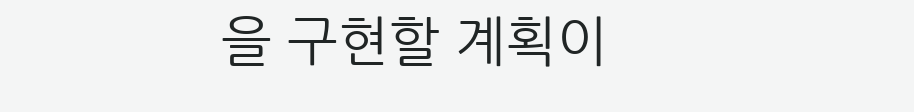을 구현할 계획이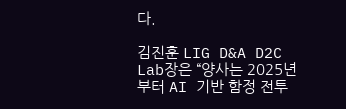다.

김진훈 LIG D&A D2C Lab장은 “양사는 2025년부터 AI 기반 함정 전투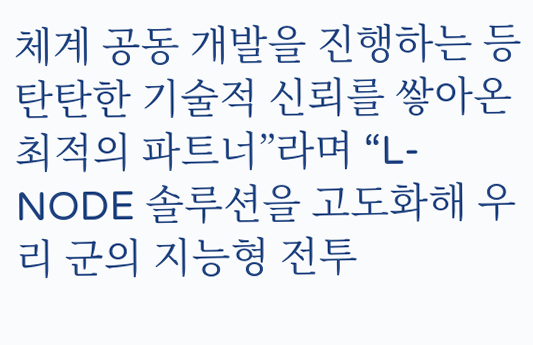체계 공동 개발을 진행하는 등 탄탄한 기술적 신뢰를 쌓아온 최적의 파트너”라며 “L-NODE 솔루션을 고도화해 우리 군의 지능형 전투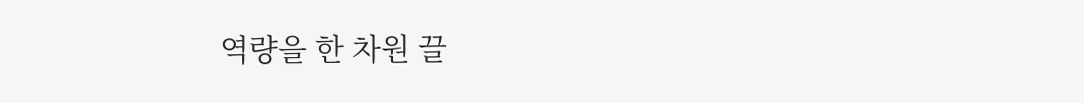역량을 한 차원 끌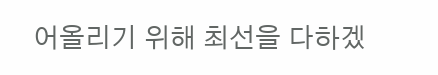어올리기 위해 최선을 다하겠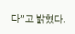다”고 밝혔다.